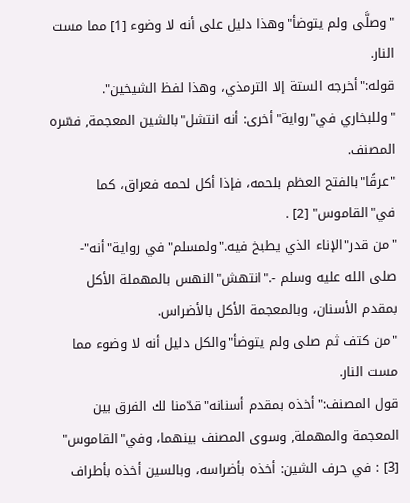"وصلَّى ولم يتوضأ"وهذا دليل على أنه لا وضوء [1] مما مست النار.
قوله:"أخرجه الستة إلا الترمذي، وهذا لفظ الشيخين".
"وللبخاري في"رواية"أخرى: أنه انتشل"بالشين المعجمة, فسّره المصنف.
"عرقًا"بالفتح العظم بلحمه، فإذا أكل لحمه فعراق، كما في"القاموس" [2] .
"من قدر"الإناء الذي يطبخ فيه."ولمسلم"في رواية"أنه"- صلى الله عليه وسلم -."انتهش"النهس بالمهملة الأكل بمقدم الأسنان، وبالمعجمة الأكل بالأضراس.
"من كتف ثم صلى ولم يتوضأ"والكل دليل أنه لا وضوء مما مست النار.
قول المصنف:"أخذه بمقدم أسنانه"قدّمنا لك الفرق بين المعجمة والمهملة, وسوى المصنف بينهما، وفي"القاموس" [3] : في حرف الشين: أخذه بأضراسه، وبالسين أخذه بأطراف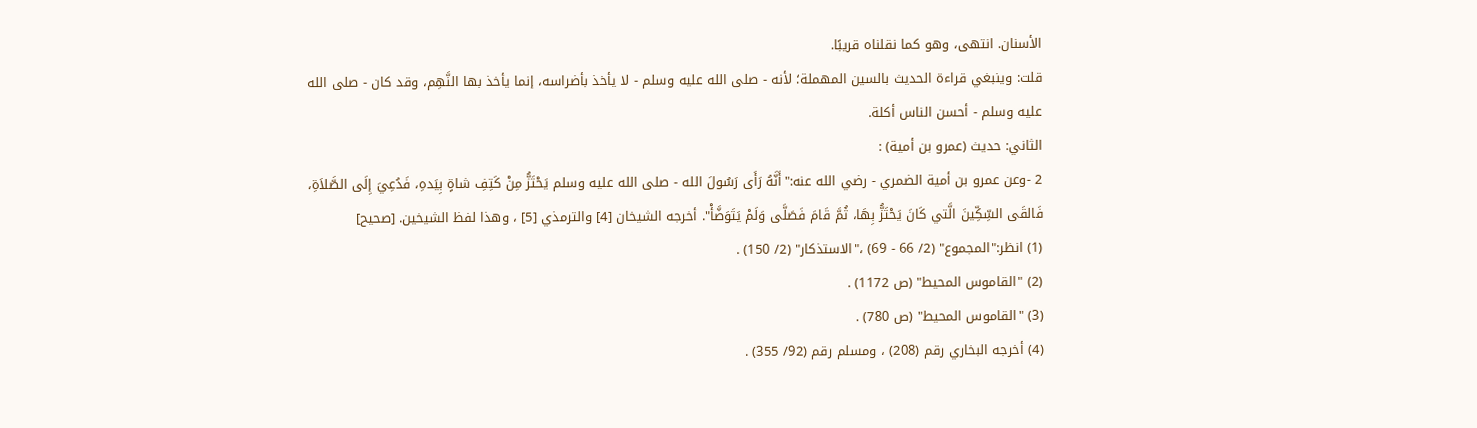الأسنان. انتهى، وهو كما نقلناه قريبًا.
قلت: وينبغي قراءة الحديث بالسين المهملة؛ لأنه - صلى الله عليه وسلم - لا يأخذ بأضراسه، إنما يأخذ بها النَّهِم، وقد كان - صلى الله عليه وسلم - أحسن الناس أكلة.
الثاني: حديث (عمرو بن أمية) :
2 -وعن عمرو بن أمية الضمري - رضي الله عنه:"أَنَّهُ رَأَى رَسُولَ الله - صلى الله عليه وسلم يَحْتَزُّ مِنْ كَتِفِ شاةٍ بِيَدهِ، فَدُعِيَ إِلَى الصَّلاَةِ، فَالقَى السِّكِّينَ الَّتي كَانَ يَحْتَزُّ بِهَا، ثُمَّ قَامَ فَصَلَّى وَلَمْ يَتَوَضَّأْ". أخرجه الشيخان [4] والترمذي [5] ، وهذا لفظ الشيخين. [صحيح]
(1) انظر:"المجموع" (2/ 66 - 69) ،"الاستذكار" (2/ 150) .
(2) "القاموس المحيط" (ص 1172) .
(3) "القاموس المحيط" (ص 780) .
(4) أخرجه البخاري رقم (208) ، ومسلم رقم (92/ 355) .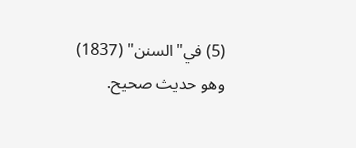(5) في"السنن" (1837) وهو حديث صحيح.